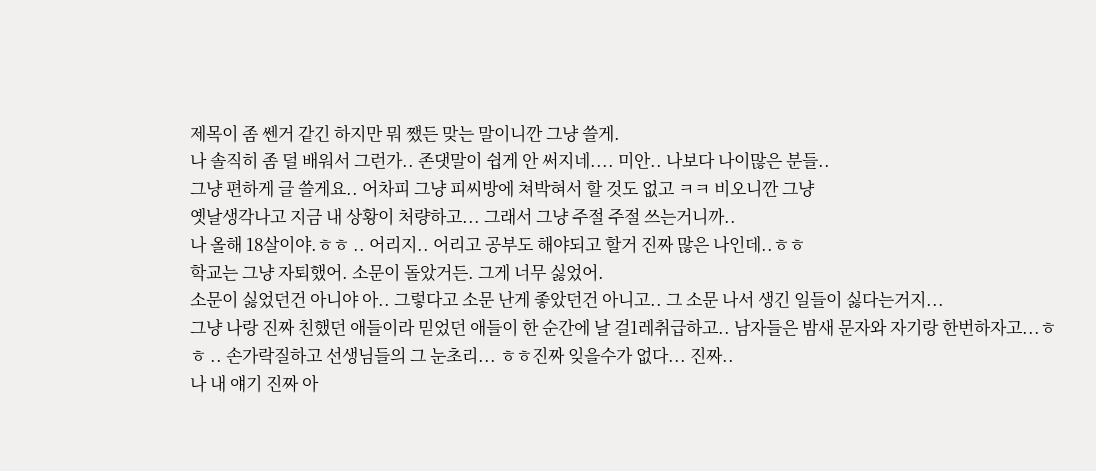제목이 좀 쎈거 같긴 하지만 뭐 쨌든 맞는 말이니깐 그냥 쓸게.
나 솔직히 좀 덜 배워서 그런가.. 존댓말이 쉽게 안 써지네.... 미안.. 나보다 나이많은 분들..
그냥 편하게 글 쓸게요.. 어차피 그냥 피씨방에 쳐박혀서 할 것도 없고 ㅋㅋ 비오니깐 그냥
옛날생각나고 지금 내 상황이 처량하고... 그래서 그냥 주절 주절 쓰는거니까..
나 올해 18살이야.ㅎㅎ .. 어리지.. 어리고 공부도 해야되고 할거 진짜 많은 나인데..ㅎㅎ
학교는 그냥 자퇴했어. 소문이 돌았거든. 그게 너무 싫었어.
소문이 싫었던건 아니야 아.. 그렇다고 소문 난게 좋았던건 아니고.. 그 소문 나서 생긴 일들이 싫다는거지...
그냥 나랑 진짜 친했던 애들이라 믿었던 애들이 한 순간에 날 걸1레취급하고.. 남자들은 밤새 문자와 자기랑 한번하자고...ㅎㅎ .. 손가락질하고 선생님들의 그 눈초리... ㅎㅎ진짜 잊을수가 없다... 진짜..
나 내 얘기 진짜 아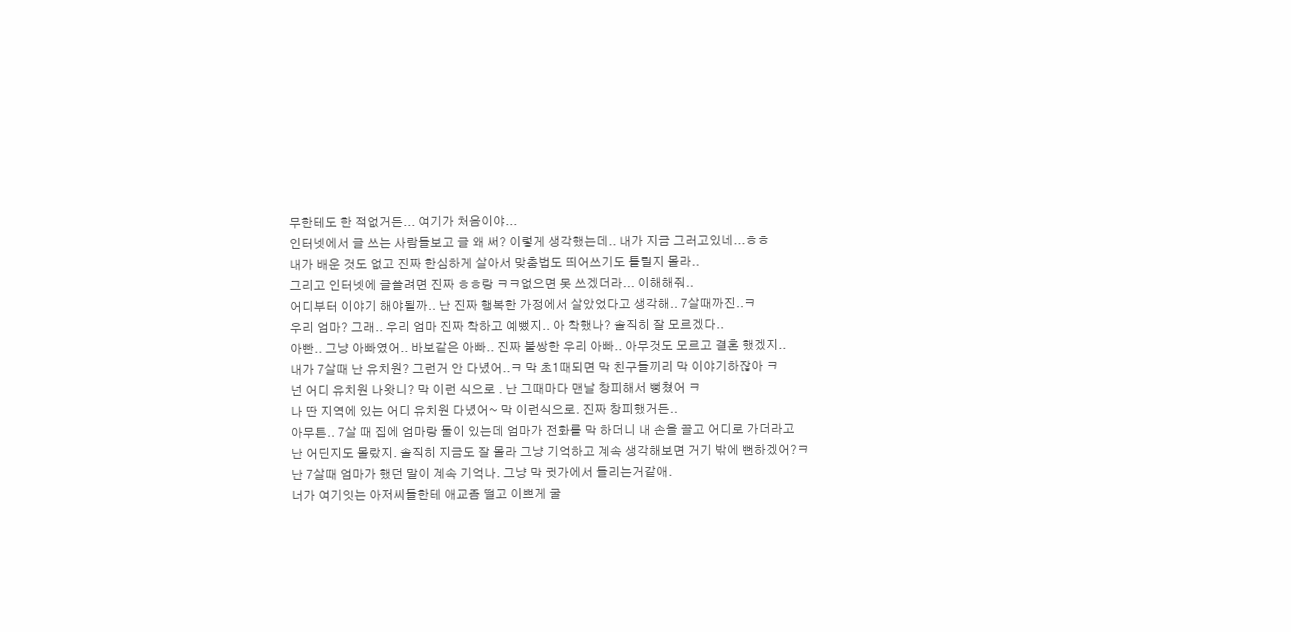무한테도 한 적없거든... 여기가 처음이야...
인터넷에서 글 쓰는 사람들보고 글 왜 써? 이렇게 생각했는데.. 내가 지금 그러고있네...ㅎㅎ
내가 배운 것도 없고 진짜 한심하게 살아서 맞춤법도 띄어쓰기도 틀릴지 몰라..
그리고 인터넷에 글쓸려면 진짜 ㅎㅎ랑 ㅋㅋ없으면 못 쓰겠더라... 이해해줘..
어디부터 이야기 해야될까.. 난 진짜 행복한 가정에서 살았었다고 생각해.. 7살때까진..ㅋ
우리 엄마? 그래.. 우리 엄마 진짜 착하고 예뻤지.. 아 착했나? 솔직히 잘 모르겠다..
아빤.. 그냥 아빠였어.. 바보같은 아빠.. 진짜 불쌍한 우리 아빠.. 아무것도 모르고 결혼 했겠지..
내가 7살때 난 유치원? 그런거 안 다녔어..ㅋ 막 초1때되면 막 친구들끼리 막 이야기하잖아 ㅋ
넌 어디 유치원 나왓니? 막 이런 식으로 . 난 그때마다 맨날 창피해서 뻥쳤어 ㅋ
나 딴 지역에 있는 어디 유치원 다녔어~ 막 이런식으로. 진짜 창피했거든..
아무튼.. 7살 때 집에 엄마랑 둘이 있는데 엄마가 전화를 막 하더니 내 손을 끌고 어디로 가더라고
난 어딘지도 몰랐지. 솔직히 지금도 잘 몰라 그냥 기억하고 계속 생각해보면 거기 밖에 뻔하겠어?ㅋ
난 7살때 엄마가 했던 말이 계속 기억나. 그냥 막 귓가에서 들리는거같애.
너가 여기잇는 아저씨들한테 애교좀 떨고 이쁘게 굴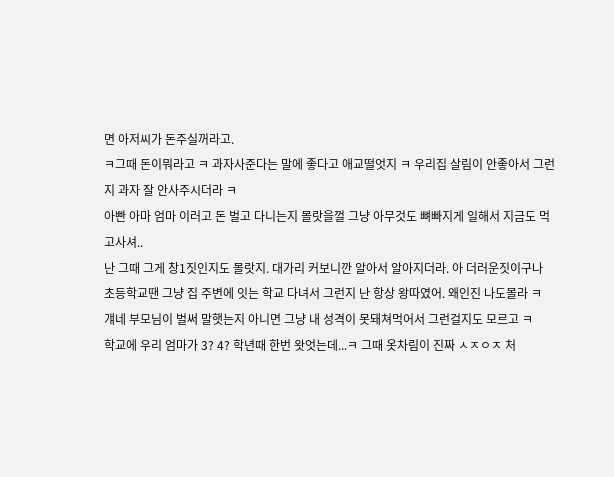면 아저씨가 돈주실꺼라고.
ㅋ그때 돈이뭐라고 ㅋ 과자사준다는 말에 좋다고 애교떨엇지 ㅋ 우리집 살림이 안좋아서 그런지 과자 잘 안사주시더라 ㅋ
아빤 아마 엄마 이러고 돈 벌고 다니는지 몰랏을껄 그냥 아무것도 뼈빠지게 일해서 지금도 먹고사셔..
난 그때 그게 창1짓인지도 몰랏지. 대가리 커보니깐 알아서 알아지더라. 아 더러운짓이구나
초등학교땐 그냥 집 주변에 잇는 학교 다녀서 그런지 난 항상 왕따였어. 왜인진 나도몰라 ㅋ
걔네 부모님이 벌써 말햇는지 아니면 그냥 내 성격이 못돼쳐먹어서 그런걸지도 모르고 ㅋ
학교에 우리 엄마가 3? 4? 학년때 한번 왓엇는데...ㅋ 그때 옷차림이 진짜 ㅅㅈㅇㅈ 처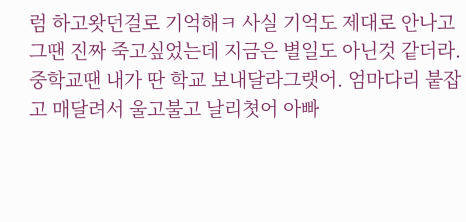럼 하고왓던걸로 기억해ㅋ 사실 기억도 제대로 안나고 그땐 진짜 죽고싶었는데 지금은 별일도 아닌것 같더라.
중학교땐 내가 딴 학교 보내달라그랫어. 엄마다리 붙잡고 매달려서 울고불고 날리쳣어 아빠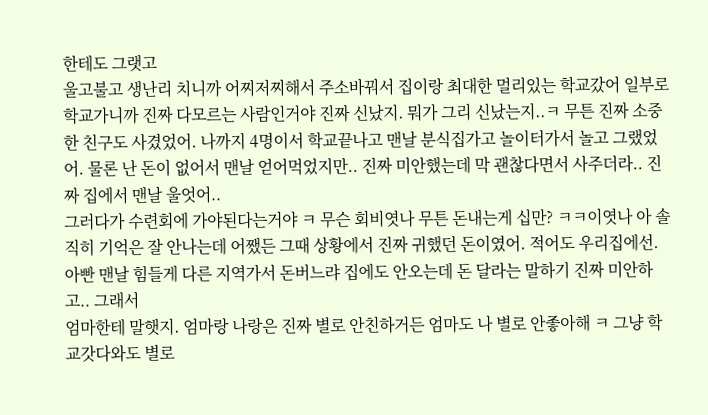한테도 그랫고
울고불고 생난리 치니까 어찌저찌해서 주소바꿔서 집이랑 최대한 멀리있는 학교갔어 일부로
학교가니까 진짜 다모르는 사람인거야 진짜 신났지. 뭐가 그리 신났는지..ㅋ 무튼 진짜 소중한 친구도 사겼었어. 나까지 4명이서 학교끝나고 맨날 분식집가고 놀이터가서 놀고 그랬었어. 물론 난 돈이 없어서 맨날 얻어먹었지만.. 진짜 미안했는데 막 괜찮다면서 사주더라.. 진짜 집에서 맨날 울엇어..
그러다가 수련회에 가야된다는거야 ㅋ 무슨 회비엿나 무튼 돈내는게 십만? ㅋㅋ이엿나 아 솔직히 기억은 잘 안나는데 어쨌든 그때 상황에서 진짜 귀했던 돈이였어. 적어도 우리집에선.
아빤 맨날 힘들게 다른 지역가서 돈버느랴 집에도 안오는데 돈 달라는 말하기 진짜 미안하고.. 그래서
엄마한테 말햇지. 엄마랑 나랑은 진짜 별로 안친하거든 엄마도 나 별로 안좋아해 ㅋ 그냥 학교갓다와도 별로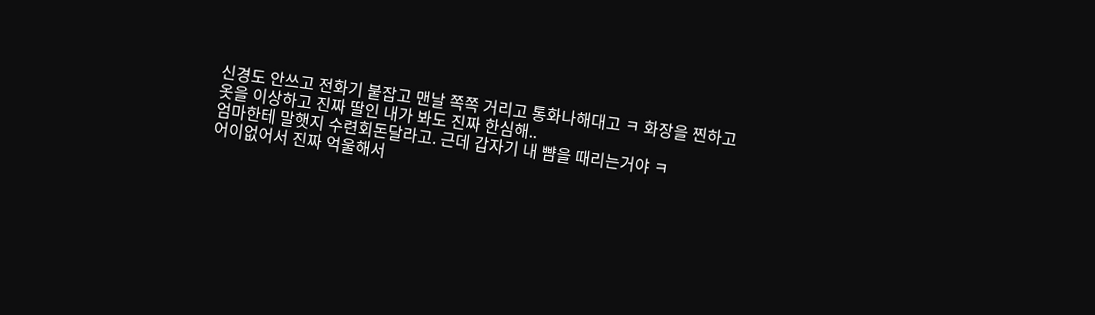신경도 안쓰고 전화기 붙잡고 맨날 쪽쪽 거리고 통화나해대고 ㅋ 화장을 찐하고 옷을 이상하고 진짜 딸인 내가 봐도 진짜 한심해..
엄마한테 말햇지 수련회돈달라고. 근데 갑자기 내 뺨을 때리는거야 ㅋ
어이없어서 진짜 억울해서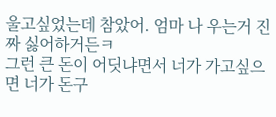울고싶었는데 참았어. 엄마 나 우는거 진짜 싫어하거든ㅋ
그런 큰 돈이 어딧냐면서 너가 가고싶으면 너가 돈구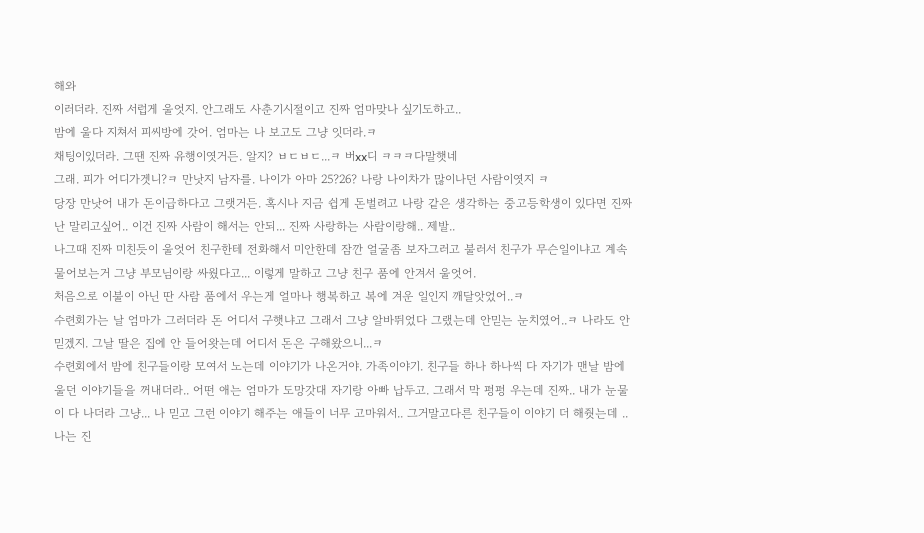해와
이러더라. 진짜 서럽게 울엇지. 안그래도 사춘기시절이고 진짜 엄마맞나 싶기도하고..
밤에 울다 지쳐서 피씨방에 갓어. 엄마는 나 보고도 그냥 잇더라.ㅋ
채팅이있더라. 그땐 진짜 유행이엿거든. 알지? ㅂㄷㅂㄷ...ㅋ 버xx디 ㅋㅋㅋ다말햇네
그래. 피가 어디가겟니?ㅋ 만낫지 남자를. 나이가 아마 25?26? 나랑 나이차가 많이나던 사람이엿지 ㅋ
당장 만낫어 내가 돈이급하다고 그랫거든. 혹시나 지금 쉽게 돈벌려고 나랑 같은 생각하는 중고등학생이 있다면 진짜 난 말리고싶어.. 이건 진짜 사람이 해서는 안되... 진짜 사랑하는 사람이랑해.. 제발..
나그때 진짜 미친듯이 울엇어 친구한테 전화해서 미안한데 잠깐 얼굴좀 보자그러고 불러서 친구가 무슨일이냐고 계속 물어보는거 그냥 부모님이랑 싸웠다고... 이렇게 말하고 그냥 친구 품에 안겨서 울엇어.
처음으로 이불이 아닌 딴 사람 품에서 우는게 얼마나 행복하고 복에 겨운 일인지 깨달앗었어..ㅋ
수련회가는 날 엄마가 그러더라 돈 어디서 구햇냐고 그래서 그냥 알바뛰었다 그랬는데 안믿는 눈치였어..ㅋ 나라도 안믿겠지. 그날 딸은 집에 안 들어왓는데 어디서 돈은 구해왔으니...ㅋ
수련회에서 밤에 친구들이랑 모여서 노는데 이야기가 나온거야. 가족이야기. 친구들 하나 하나씩 다 자기가 맨날 밤에 울던 이야기들을 꺼내더라.. 어떤 애는 엄마가 도망갓대 자기랑 아빠 납두고. 그래서 막 펑펑 우는데 진짜.. 내가 눈물이 다 나더라 그냥... 나 믿고 그런 이야기 해주는 애들이 너무 고마워서.. 그거말고다른 친구들이 이야기 더 해줫는데 .. 나는 진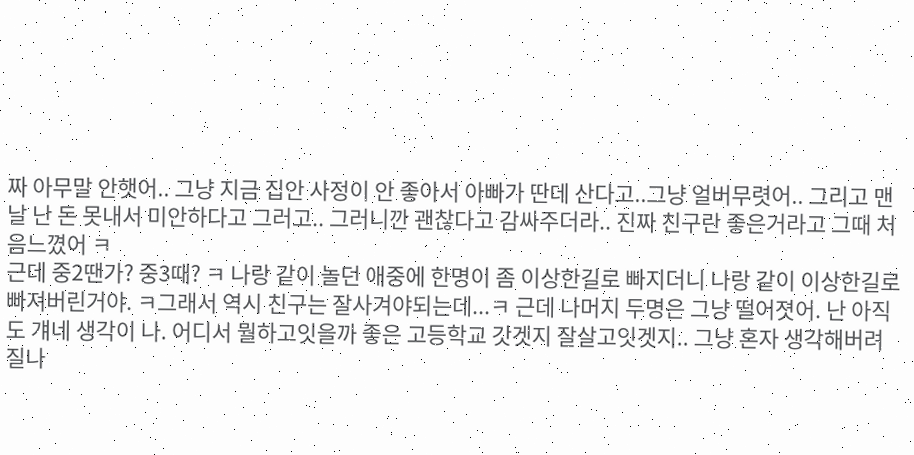짜 아무말 안햇어.. 그냥 지금 집안 사정이 안 좋아서 아빠가 딴데 산다고..그냥 얼버무렷어.. 그리고 맨날 난 돈 못내서 미안하다고 그러고.. 그러니깐 괜찮다고 감싸주더라.. 진짜 친구란 좋은거라고 그때 처음느꼈어 ㅋ
근데 중2땐가? 중3때? ㅋ 나랑 같이 놀던 애중에 한명이 좀 이상한길로 빠지더니 나랑 같이 이상한길로 빠져버린거야. ㅋ그래서 역시 친구는 잘사겨야되는데...ㅋ 근데 나머지 두명은 그냥 떨어졋어. 난 아직도 걔네 생각이 나. 어디서 뭘하고잇을까 좋은 고등학교 갓겟지 잘살고잇겟지.. 그냥 혼자 생각해버려
질나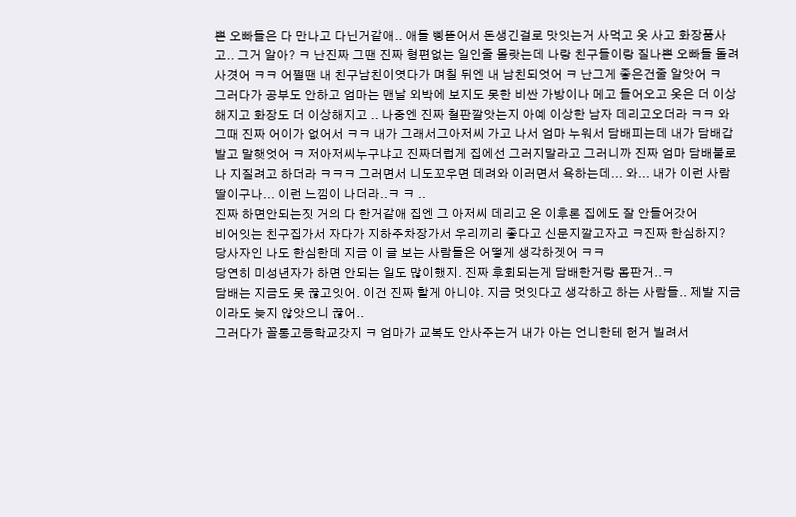쁜 오빠들은 다 만나고 다닌거같애.. 애들 삥뜯어서 돈생긴걸로 맛잇는거 사먹고 옷 사고 화장품사고.. 그거 알아? ㅋ 난진짜 그땐 진짜 형편없는 일인줄 몰랏는데 나랑 친구들이랑 질나쁜 오빠들 돌려사겻어 ㅋㅋ 어쩔땐 내 친구남친이엿다가 며칠 뒤엔 내 남친되엇어 ㅋ 난그게 좋은건줄 알앗어 ㅋ
그러다가 공부도 안하고 엄마는 맨날 외박에 보지도 못한 비싼 가방이나 메고 들어오고 옷은 더 이상해지고 화장도 더 이상해지고 .. 나중엔 진짜 철판깔앗는지 아예 이상한 남자 데리고오더라 ㅋㅋ 와 그때 진짜 어이가 없어서 ㅋㅋ 내가 그래서그아저씨 가고 나서 엄마 누워서 담배피는데 내가 담배갑 발고 말햇엇어 ㅋ 저아저씨누구냐고 진짜더럽게 집에선 그러지말라고 그러니까 진짜 엄마 담배불로 나 지질려고 하더라 ㅋㅋㅋ 그러면서 니도꼬우면 데려와 이러면서 욕하는데... 와... 내가 이런 사람 딸이구나... 이런 느낌이 나더라..ㅋ ㅋ ..
진짜 하면안되는짓 거의 다 한거같애 집엔 그 아저씨 데리고 온 이후론 집에도 잘 안들어갓어
비어잇는 친구집가서 자다가 지하주차장가서 우리끼리 좋다고 신문지깔고자고 ㅋ진짜 한심하지?
당사자인 나도 한심한데 지금 이 글 보는 사람들은 어떻게 생각하겟어 ㅋㅋ
당연히 미성년자가 하면 안되는 일도 많이했지. 진짜 후회되는게 담배한거랑 몸판거..ㅋ
담배는 지금도 못 끊고잇어. 이건 진짜 할게 아니야. 지금 멋잇다고 생각하고 하는 사람들.. 제발 지금이라도 늦지 않앗으니 끊어..
그러다가 꼴통고등학교갓지 ㅋ 엄마가 교복도 안사주는거 내가 아는 언니한테 헌거 빌려서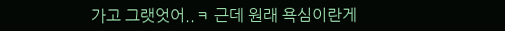가고 그랫엇어..ㅋ 근데 원래 욕심이란게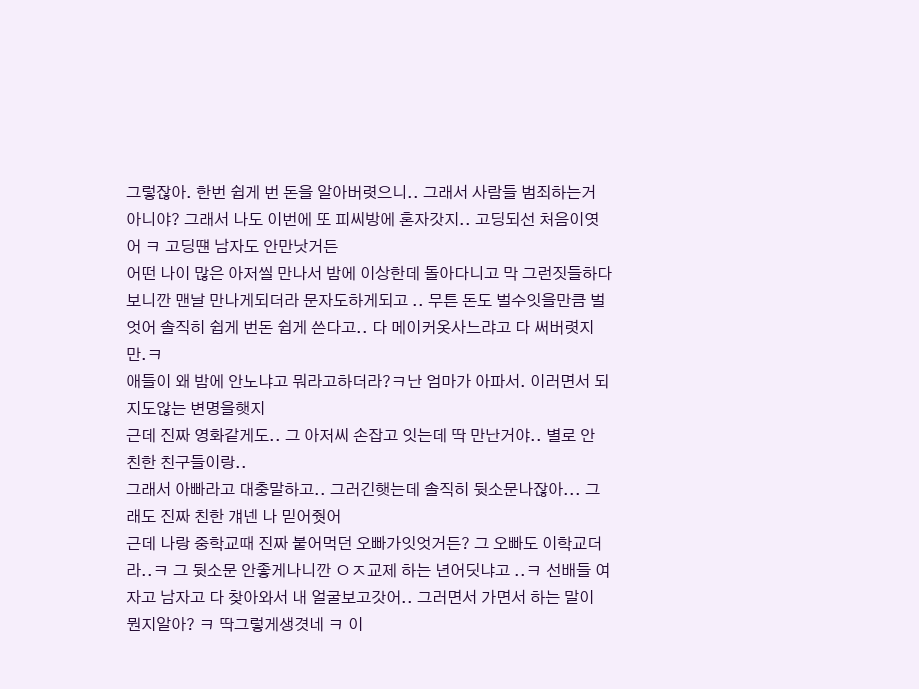그렇잖아. 한번 쉽게 번 돈을 알아버렷으니.. 그래서 사람들 범죄하는거 아니야? 그래서 나도 이번에 또 피씨방에 혼자갓지.. 고딩되선 처음이엿어 ㅋ 고딩떈 남자도 안만낫거든
어떤 나이 많은 아저씰 만나서 밤에 이상한데 돌아다니고 막 그런짓들하다보니깐 맨날 만나게되더라 문자도하게되고 .. 무튼 돈도 벌수잇을만큼 벌엇어 솔직히 쉽게 번돈 쉽게 쓴다고.. 다 메이커옷사느랴고 다 써버렷지만.ㅋ
애들이 왜 밤에 안노냐고 뭐라고하더라?ㅋ난 엄마가 아파서. 이러면서 되지도않는 변명을햇지
근데 진짜 영화같게도.. 그 아저씨 손잡고 잇는데 딱 만난거야.. 별로 안 친한 친구들이랑..
그래서 아빠라고 대충말하고.. 그러긴햇는데 솔직히 뒷소문나잖아... 그래도 진짜 친한 걔넨 나 믿어줫어
근데 나랑 중학교때 진짜 붙어먹던 오빠가잇엇거든? 그 오빠도 이학교더라..ㅋ 그 뒷소문 안좋게나니깐 ㅇㅈ교제 하는 년어딧냐고 ..ㅋ 선배들 여자고 남자고 다 찾아와서 내 얼굴보고갓어.. 그러면서 가면서 하는 말이 뭔지알아? ㅋ 딱그렇게생겻네 ㅋ 이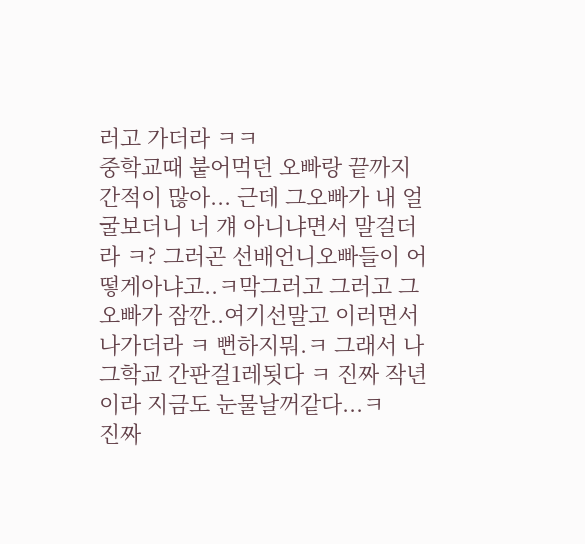러고 가더라 ㅋㅋ
중학교때 붙어먹던 오빠랑 끝까지간적이 많아... 근데 그오빠가 내 얼굴보더니 너 걔 아니냐면서 말걸더라 ㅋ? 그러곤 선배언니오빠들이 어떻게아냐고..ㅋ막그러고 그러고 그 오빠가 잠깐..여기선말고 이러면서 나가더라 ㅋ 뻔하지뭐.ㅋ 그래서 나 그학교 간판걸1레됫다 ㅋ 진짜 작년이라 지금도 눈물날꺼같다...ㅋ
진짜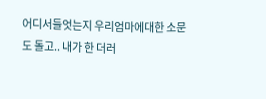어디서들엇는지 우리엄마에대한 소문도 돌고.. 내가 한 더러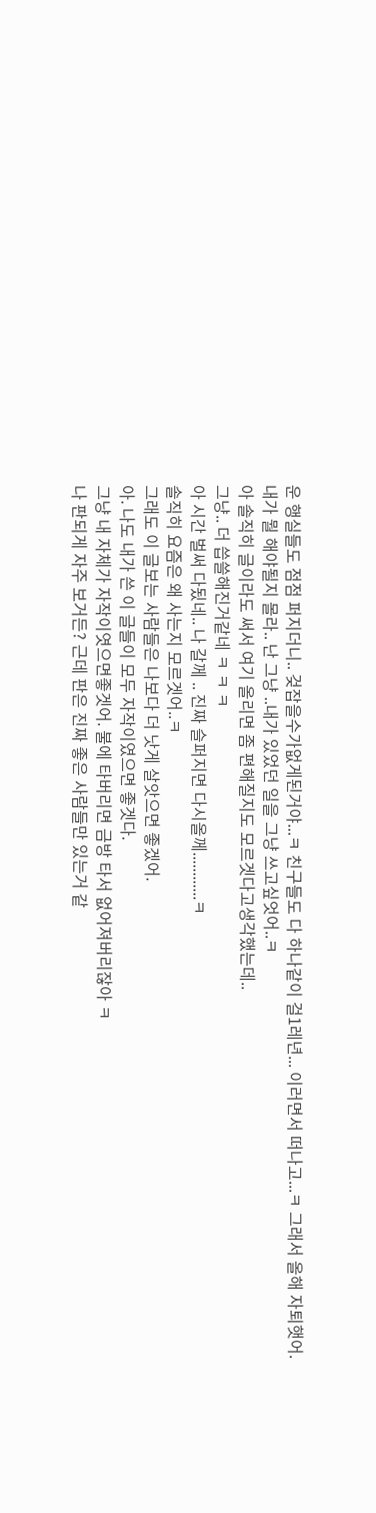운 행실들도 점점 퍼지더니.. 겆잡을수가없게된거야...ㅋ 친구들도 다 하나같이 걸1레년... 이러면서 떠나고...ㅋ 그래서 올해 자퇴햇어.
내가 뭘 해야될지 몰라.. 난 그냥 ..내가 있었던 일을 그냥 쓰고싶엇어..ㅋ
아 솔직히 글이라도 써서 여기 올리면 좀 편해질지도 모르겟다고생각했는데..
그냥.. 더 씁쓸해진거같네 ㅋ ㅋ ㅋ
아 시간 벌써 다됬네.. 나 갈께 .. 진짜 슬퍼지면 다시올께............ㅋ
솔직히 요즘은 왜 사는지 모르겟어..ㅋ
그래도 이 글보는 사람들은 나보다 더 낫게 살앗으면 좋겠어.
아. 나도 내가 쓴 이 글들이 모두 자작이였으면 좋겟다.
그냥 내 자체가 자작이엿으면좋겟어. 불에 타버리면 금방 타서 없어져버리잖아 ㅋ
나 판되게 자주 보거든? 근데 판은 진짜 좋은 사람들만 있는거 같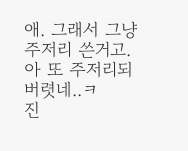애. 그래서 그냥 주저리 쓴거고.
아 또 주저리되버렷네..ㅋ
진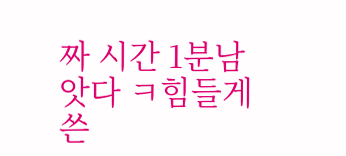짜 시간 1분남앗다 ㅋ힘들게 쓴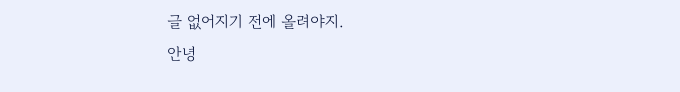글 없어지기 전에 올려야지.
안녕